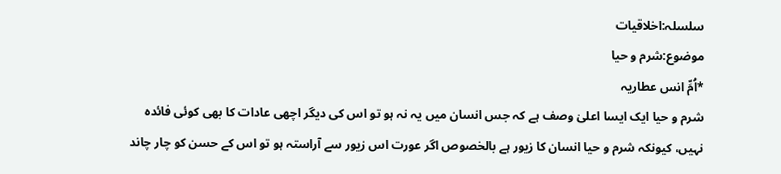سلسلہ:اخلاقیات
موضوع:شرم و حیا
*اُمِّ انس عطاریہ
شرم و حیا ایک ایسا اعلیٰ وصف ہے کہ جس انسان میں یہ نہ ہو تو اس کی دیگر اچھی عادات کا بھی کوئی فائدہ نہیں، کیونکہ شرم و حیا انسان کا زیور ہے بالخصوص اگر عورت اس زیور سے آراستہ ہو تو اس کے حسن کو چار چاند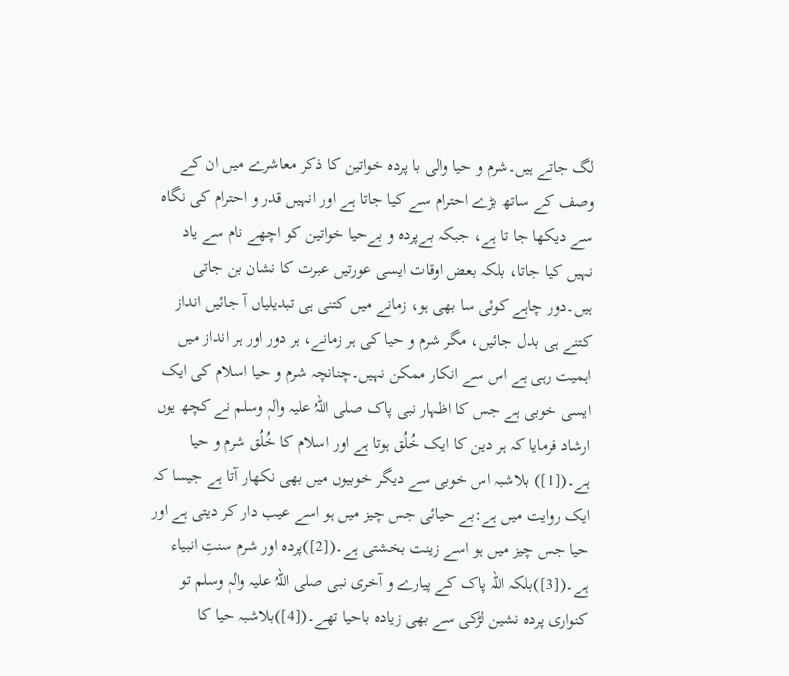لگ جاتے ہیں۔شرم و حیا والی با پردہ خواتین کا ذکر معاشرے میں ان کے وصف کے ساتھ بڑے احترام سے کیا جاتا ہے اور انہیں قدر و احترام کی نگاہ سے دیکھا جا تا ہے، جبکہ بےپردہ و بےحیا خواتین کو اچھے نام سے یاد نہیں کیا جاتا، بلکہ بعض اوقات ایسی عورتیں عبرت کا نشان بن جاتی ہیں۔دور چاہے کوئی سا بھی ہو، زمانے میں کتنی ہی تبدیلیاں آ جائیں انداز کتنے ہی بدل جائیں، مگر شرم و حیا کی ہر زمانے، ہر دور اور ہر انداز میں اہمیت رہی ہے اس سے انکار ممکن نہیں۔چنانچہ شرم و حیا اسلام کی ایک ایسی خوبی ہے جس کا اظہار نبی پاک صلی اللہُ علیہ واٰلہٖ وسلم نے کچھ یوں ارشاد فرمایا کہ ہر دین کا ایک خُلُق ہوتا ہے اور اسلام کا خُلُق شرم و حیا ہے۔([1]) بلاشبہ اس خوبی سے دیگر خوبیوں میں بھی نکھار آتا ہے جیسا کہ ایک روایت میں ہے:بے حیائی جس چیز میں ہو اسے عیب دار کر دیتی ہے اور حیا جس چیز میں ہو اسے زینت بخشتی ہے۔([2])پردہ اور شرم سنتِ انبیاء ہے۔([3])بلکہ اللہ پاک کے پیارے و آخری نبی صلی اللہُ علیہ واٰلہٖ وسلم تو کنواری پردہ نشین لڑکی سے بھی زیادہ باحیا تھے۔([4])بلاشبہ حیا کا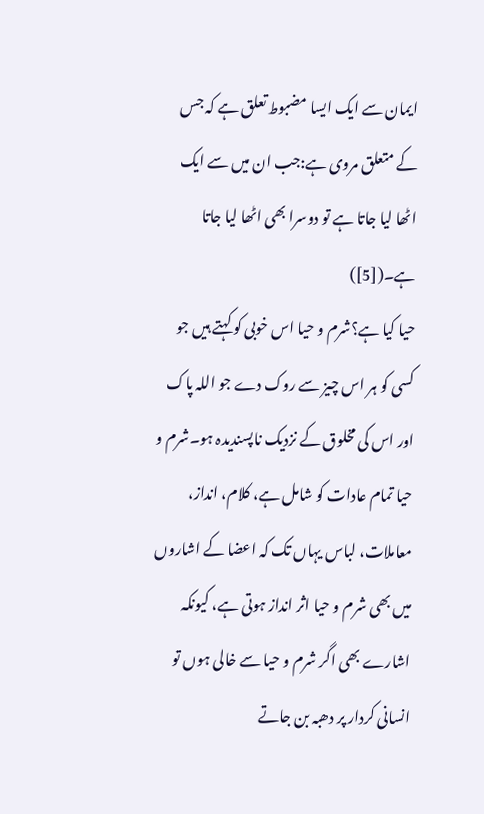ایمان سے ایک ایسا مضبوط تعلق ہے کہ جس کے متعلق مروی ہے:جب ان میں سے ایک اٹھا لیا جاتا ہے تو دوسرا بھی اٹھا لیا جاتا ہے۔([5])
حیا کیا ہے؟شرم و حیا اس خوبی کو کہتے ہیں جو کسی کو ہر اس چیز سے روک دے جو اللہ پاک اور اس کی مخلوق کے نزدیک ناپسندیدہ ہو۔شرم و حیا تمام عادات کو شامل ہے، کلام، انداز، معاملات، لباس یہاں تک کہ اعضا کے اشاروں میں بھی شرم و حیا اثر انداز ہوتی ہے، کیونکہ اشارے بھی اگر شرم و حیا سے خالی ہوں تو انسانی کردار پر دھبہ بن جاتے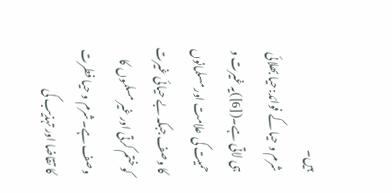ہیں۔
شرم و حیا کے فوائد:حیا بھلائی ہی لاتی ہے۔([6])یہ غیرت و حمیت کی علامت اور مسلمانوں کا وصف جبکہ بے حیائی غیرت کو ختم کرتی اور غیر مسلموں کا وصف ہے۔شرم و حیا فطرت کا تقاضا اور تہذیب کی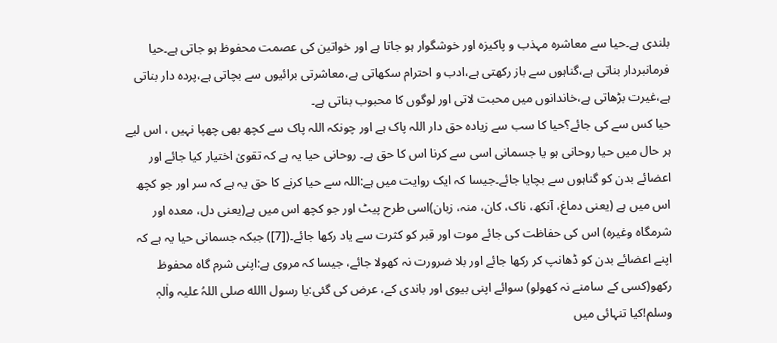بلندی ہے۔حیا سے معاشرہ مہذب و پاکیزہ اور خوشگوار ہو جاتا ہے اور خواتین کی عصمت محفوظ ہو جاتی ہے۔حیا فرمانبردار بناتی ہے،گناہوں سے باز رکھتی ہے،ادب و احترام سکھاتی ہے،معاشرتی برائیوں سے بچاتی ہے،پردہ دار بناتی ہے،غیرت بڑھاتی ہے،خاندانوں میں محبت لاتی اور لوگوں کا محبوب بناتی ہے۔
حیا کس سے کی جائے؟حیا کا سب سے زیادہ حق دار اللہ پاک ہے اور چونکہ اللہ پاک سے کچھ بھی چھپا نہیں ، اس لیے ہر حال میں حیا روحانی ہو یا جسمانی اسی سے کرنا اس کا حق ہے۔ روحانی حیا یہ ہے کہ تقویٰ اختیار کیا جائے اور اعضائے بدن کو گناہوں سے بچایا جائے۔جیسا کہ ایک روایت میں ہے:اللہ سے حیا کرنے کا حق یہ ہے کہ سر اور جو کچھ اس میں ہے (یعنی دماغ، آنکھ، ناک، کان، منہ، زبان)اسی طرح پیٹ اور جو کچھ اس میں ہے(یعنی دل، معدہ اور شرمگاہ وغیرہ) اس کی حفاظت کی جائے موت اور قبر کو کثرت سے یاد رکھا جائے۔([7]) جبکہ جسمانی حیا یہ ہے کہ اپنے اعضائے بدن کو ڈھانپ کر رکھا جائے اور بلا ضرورت نہ کھولا جائے، جیسا کہ مروی ہے:اپنی شرم گاہ محفوظ رکھو(کسی کے سامنے نہ کھولو) سوائے اپنی بیوی اور باندی کے، عرض کی گئی:یا رسول االله صلی اللہُ علیہ واٰلہٖ وسلم!کیا تنہائی میں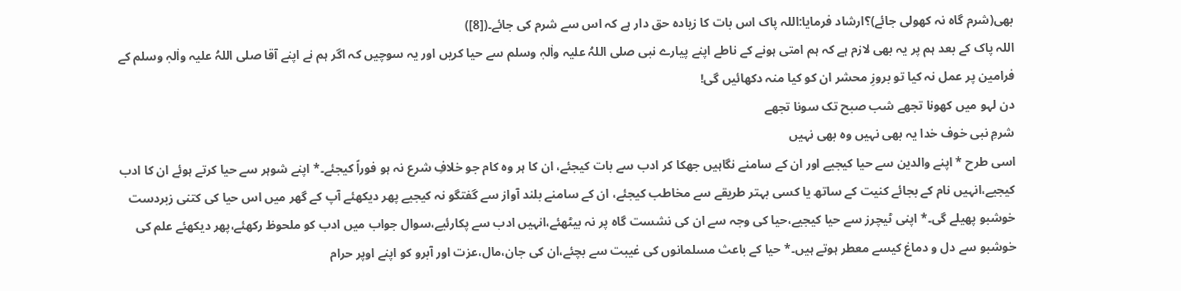بھی(شرم گاہ نہ کھولی جائے)؟ارشاد فرمایا:اللہ پاک اس بات کا زیادہ حق دار ہے کہ اس سے شرم کی جائے۔([8])
اللہ پاک کے بعد ہم پر یہ بھی لازم ہے کہ ہم امتی ہونے کے ناطے اپنے پیارے نبی صلی اللہُ علیہ واٰلہٖ وسلم سے حیا کریں اور یہ سوچیں کہ اگر ہم نے اپنے آقا صلی اللہُ علیہ واٰلہٖ وسلم کے فرامین پر عمل نہ کیا تو بروزِ محشر ان کو کیا منہ دکھائیں گی!
دن لہو میں کھونا تجھے شب صبح تک سونا تجھے
شرمِ نبی خوف خدا یہ بھی نہیں وہ بھی نہیں
اسی طرح * اپنے والدین سے حیا کیجیے اور ان کے سامنے نگاہیں جھکا کر ادب سے بات کیجئے، ان کا ہر وہ کام جو خلافِ شرع نہ ہو فوراً کیجئے۔* اپنے شوہر سے حیا کرتے ہوئے ان کا ادب کیجیے،انہیں نام کے بجائے کنیت کے ساتھ یا کسی بہتر طریقے سے مخاطب کیجئے، ان کے سامنے بلند آواز سے گفتگو نہ کیجیے پھر دیکھئے آپ کے گھر میں اس حیا کی کتنی زبردست خوشبو پھیلے گی۔* اپنی ٹیچرز سے حیا کیجیے،حیا کی وجہ سے ان کی نشست گاہ پر نہ بیٹھئے،انہیں ادب سے پکارئیے،سوال جواب میں ادب کو ملحوظ رکھئے،پھر دیکھئے علم کی خوشبو سے دل و دماغ کیسے معطر ہوتے ہیں۔* حیا کے باعث مسلمانوں کی غیبت سے بچئے،ان کی جان،مال،عزت اور آبرو کو اپنے اوپر حرام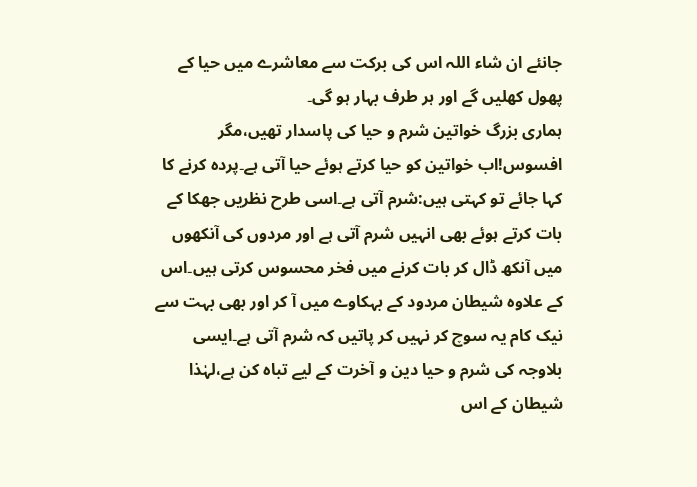جانئے ان شاء اللہ اس کی برکت سے معاشرے میں حیا کے پھول کھلیں گے اور ہر طرف بہار ہو گی۔
ہماری بزرگ خواتین شرم و حیا کی پاسدار تھیں،مگر افسوس!اب خواتین کو حیا کرتے ہوئے حیا آتی ہے۔پردہ کرنے کا کہا جائے تو کہتی ہیں:شرم آتی ہے۔اسی طرح نظریں جھکا کے بات کرتے ہوئے بھی انہیں شرم آتی ہے اور مردوں کی آنکھوں میں آنکھ ڈال کر بات کرنے میں فخر محسوس کرتی ہیں۔اس کے علاوہ شیطان مردود کے بہکاوے میں آ کر اور بھی بہت سے نیک کام یہ سوچ کر نہیں کر پاتیں کہ شرم آتی ہے۔ایسی بلاوجہ کی شرم و حیا دین و آخرت کے لیے تباہ کن ہے،لہٰذا شیطان کے اس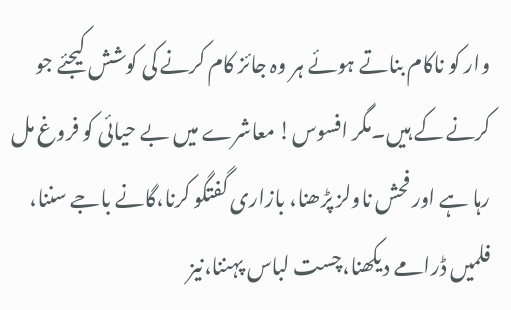وار کو ناکام بناتے ہوئے ہر وہ جائز کام کرنے کی کوشش کیجئے جو کرنے کے ہیں۔مگر افسوس! معاشرے میں بے حیائی کو فروغ مل رہا ہے اور فحش ناولز پڑھنا، بازاری گفتگو کرنا،گانے باجے سننا، فلمیں ڈرامے دیکھنا،چست لباس پہننا،نیز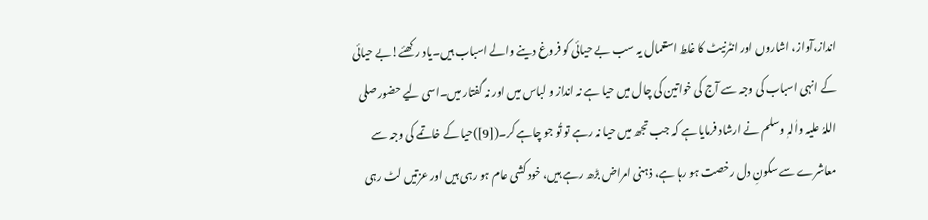انداز،آواز، اشاروں اور انٹرنیٹ کا غلط استعمال یہ سب بے حیائی کو فروغ دینے والے اسباب ہیں۔یاد رکھئے!بے حیائی کے انہی اسباب کی وجہ سے آج کی خواتین کی چال میں حیا ہے نہ انداز و لباس میں اور نہ گفتار میں۔اسی لیے حضور صلی اللہُ علیہ واٰلہٖ وسلم نے ارشاد فرمایا ہے کہ جب تجھ میں حیا نہ رہے تو تُو جو چاہے کر۔([9])حیا کے خاتمے کی وجہ سے معاشرے سے سکونِ دل رخصت ہو رہا ہے، ذہنی امراض بڑھ رہے ہیں، خود کشی عام ہو رہی ہیں اور عزتیں لٹ رہی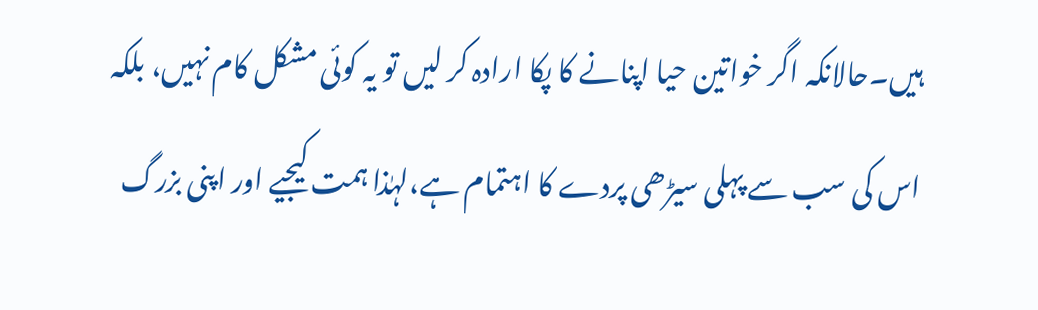ہیں۔حالانکہ اگر خواتین حیا اپنانے کا پکا ارادہ کر لیں تو یہ کوئی مشکل کام نہیں، بلکہ اس کی سب سے پہلی سیڑھی پردے کا اہتمام ہے،لہٰذا ہمت کیجیے اور اپنی بزرگ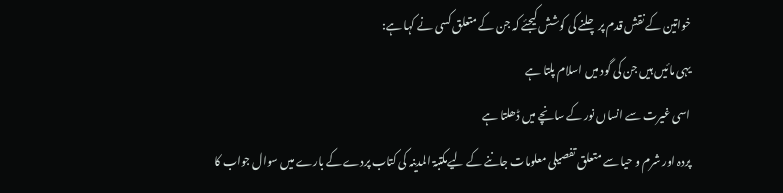خواتین کے نقش قدم پر چلنے کی کوشش کیجئے کہ جن کے متعلق کسی نے کہا ہے:
یہی مائیں ہیں جن کی گود میں اسلام پلتا ہے
اسی غیرت سے انساں نور کے سانچے میں ڈھلتا ہے
پردہ اور شرم و حیا سے متعلق تفصیلی معلومات جاننے کے لیےمکتبۃ المدینہ کی کتاب پردے کے بارے میں سوال جواب کا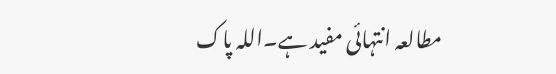مطالعہ انتہائی مفید ہے۔اللہ پاک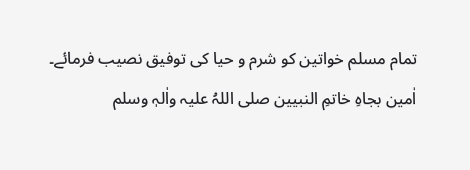تمام مسلم خواتین کو شرم و حیا کی توفیق نصیب فرمائے۔
اٰمین بجاہِ خاتمِ النبیین صلی اللہُ علیہ واٰلہٖ وسلم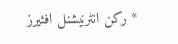* رکن انٹرنیشنل افئیرز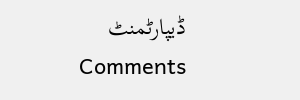ڈیپارٹمنٹ
Comments